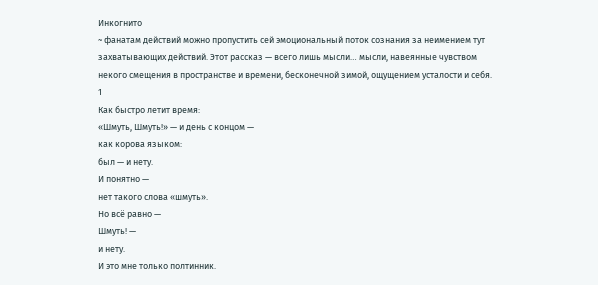Инкогнито
~ фанатам действий можно пропустить сей эмоциональный поток сознания за неимением тут захватывающих действий. Этот рассказ — всего лишь мысли… мысли, навеянные чувством некого смещения в пространстве и времени, бесконечной зимой, ощущением усталости и себя.
1
Как быстро летит время:
«Шмуть, Шмуть!» — и день с концом —
как корова языком:
был — и нету.
И понятно —
нет такого слова «шмуть».
Но всё равно —
Шмуть! —
и нету.
И это мне только полтинник.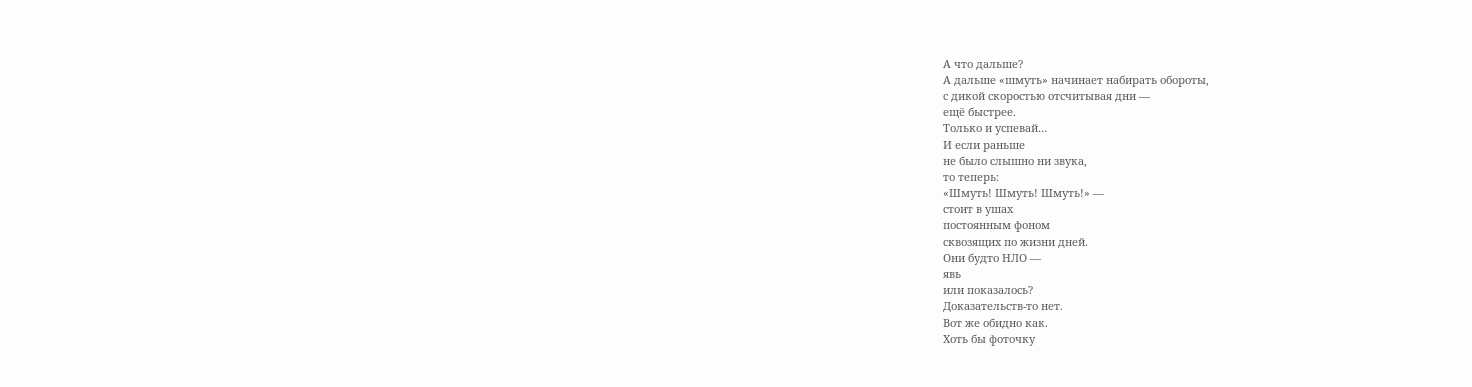А что дальше?
А дальше «шмуть» начинает набирать обороты,
с дикой скоростью отсчитывая дни —
ещё быстрее.
Только и успевай…
И если раньше
не было слышно ни звука,
то теперь:
«Шмуть! Шмуть! Шмуть!» —
стоит в ушах
постоянным фоном
сквозящих по жизни дней.
Они будто НЛО —
явь
или показалось?
Доказательств-то нет.
Вот же обидно как.
Хоть бы фоточку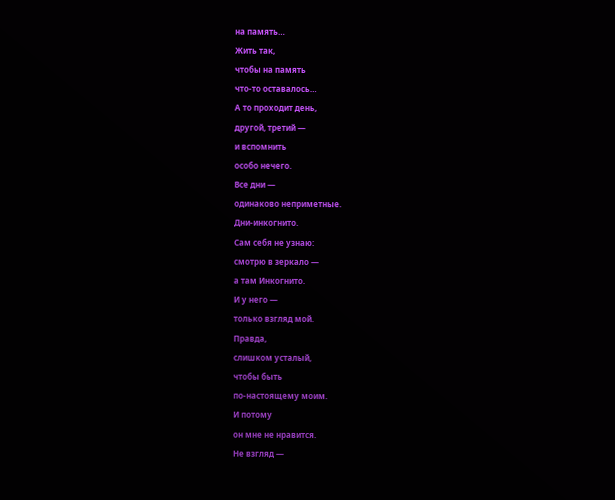на память…
Жить так,
чтобы на память
что-то оставалось…
А то проходит день,
другой, третий —
и вспомнить
особо нечего.
Все дни —
одинаково неприметные.
Дни-инкогнито.
Сам себя не узнаю:
смотрю в зеркало —
а там Инкогнито.
И у него —
только взгляд мой.
Правда,
слишком усталый,
чтобы быть
по-настоящему моим.
И потому
он мне не нравится.
Не взгляд —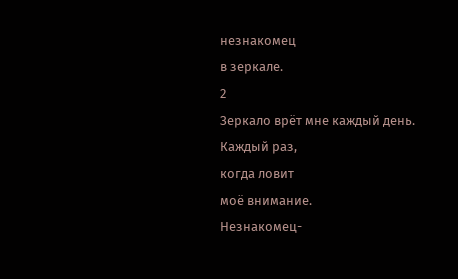незнакомец
в зеркале.
2
Зеркало врёт мне каждый день.
Каждый раз,
когда ловит
моё внимание.
Незнакомец-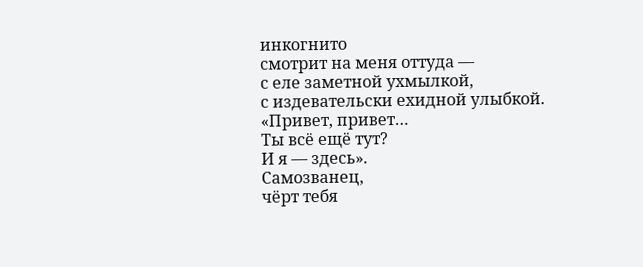инкогнито
смотрит на меня оттуда —
с еле заметной ухмылкой,
с издевательски ехидной улыбкой.
«Привет, привет…
Ты всё ещё тут?
И я — здесь».
Самозванец,
чёрт тебя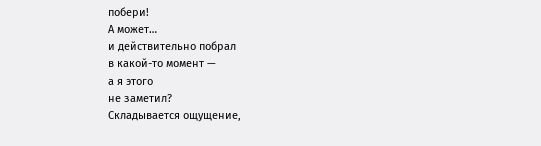побери!
А может…
и действительно побрал
в какой-то момент —
а я этого
не заметил?
Складывается ощущение,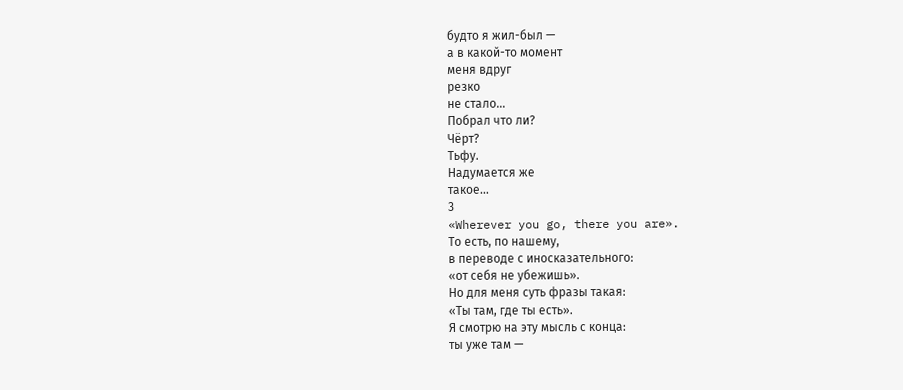будто я жил-был —
а в какой-то момент
меня вдруг
резко
не стало…
Побрал что ли?
Чёрт?
Тьфу.
Надумается же
такое…
3
«Wherever you go, there you are».
То есть, по нашему,
в переводе с иносказательного:
«от себя не убежишь».
Но для меня суть фразы такая:
«Ты там, где ты есть».
Я смотрю на эту мысль с конца:
ты уже там —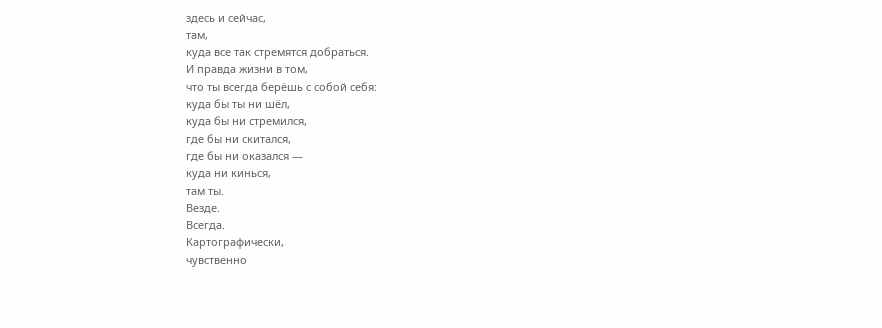здесь и сейчас,
там,
куда все так стремятся добраться.
И правда жизни в том,
что ты всегда берёшь с собой себя:
куда бы ты ни шёл,
куда бы ни стремился,
где бы ни скитался,
где бы ни оказался —
куда ни кинься,
там ты.
Везде.
Всегда.
Картографически,
чувственно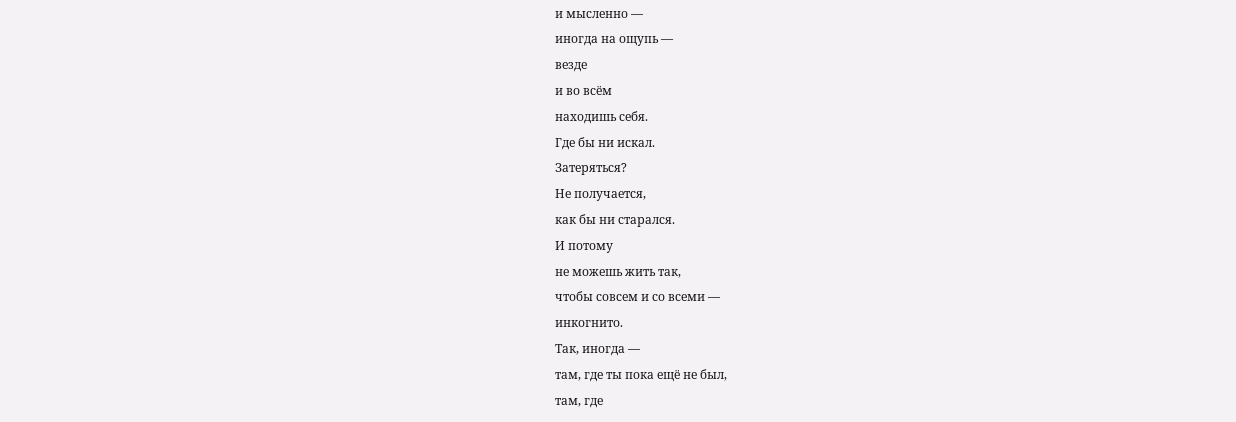и мысленно —
иногда на ощупь —
везде
и во всём
находишь себя.
Где бы ни искал.
Затеряться?
Не получается,
как бы ни старался.
И потому
не можешь жить так,
чтобы совсем и со всеми —
инкогнито.
Так, иногда —
там, где ты пока ещё не был,
там, где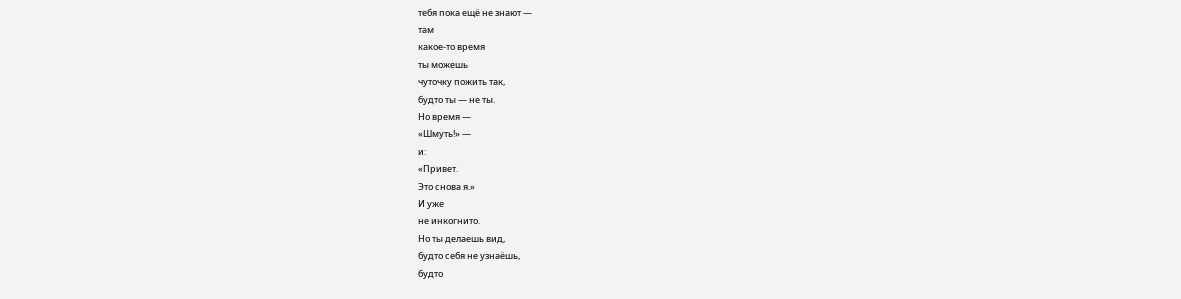тебя пока ещё не знают —
там
какое-то время
ты можешь
чуточку пожить так,
будто ты — не ты.
Но время —
«Шмуть!» —
и:
«Привет.
Это снова я.»
И уже
не инкогнито.
Но ты делаешь вид,
будто себя не узнаёшь,
будто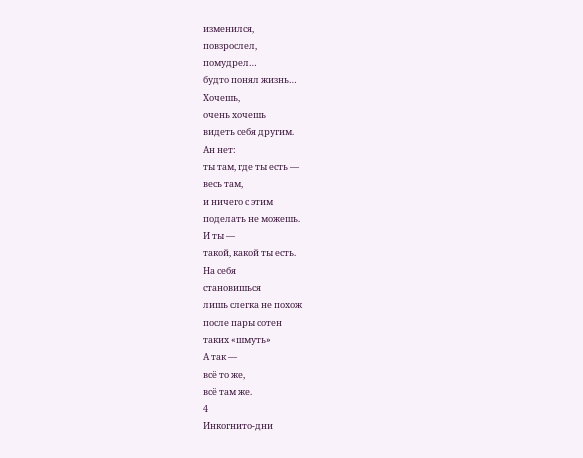изменился,
повзрослел,
помудрел…
будто понял жизнь…
Хочешь,
очень хочешь
видеть себя другим.
Ан нет:
ты там, где ты есть —
весь там,
и ничего с этим
поделать не можешь.
И ты —
такой, какой ты есть.
На себя
становишься
лишь слегка не похож
после пары сотен
таких «шмуть»
А так —
всё то же,
всё там же.
4
Инкогнито-дни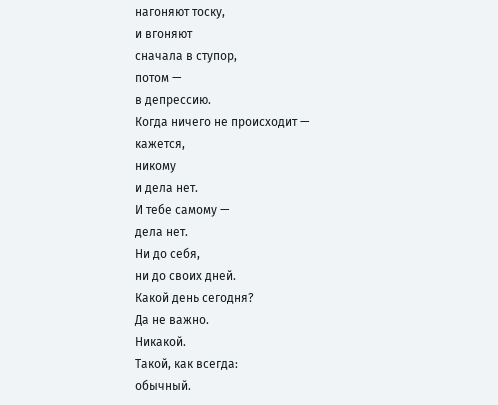нагоняют тоску,
и вгоняют
сначала в ступор,
потом —
в депрессию.
Когда ничего не происходит —
кажется,
никому
и дела нет.
И тебе самому —
дела нет.
Ни до себя,
ни до своих дней.
Какой день сегодня?
Да не важно.
Никакой.
Такой, как всегда:
обычный.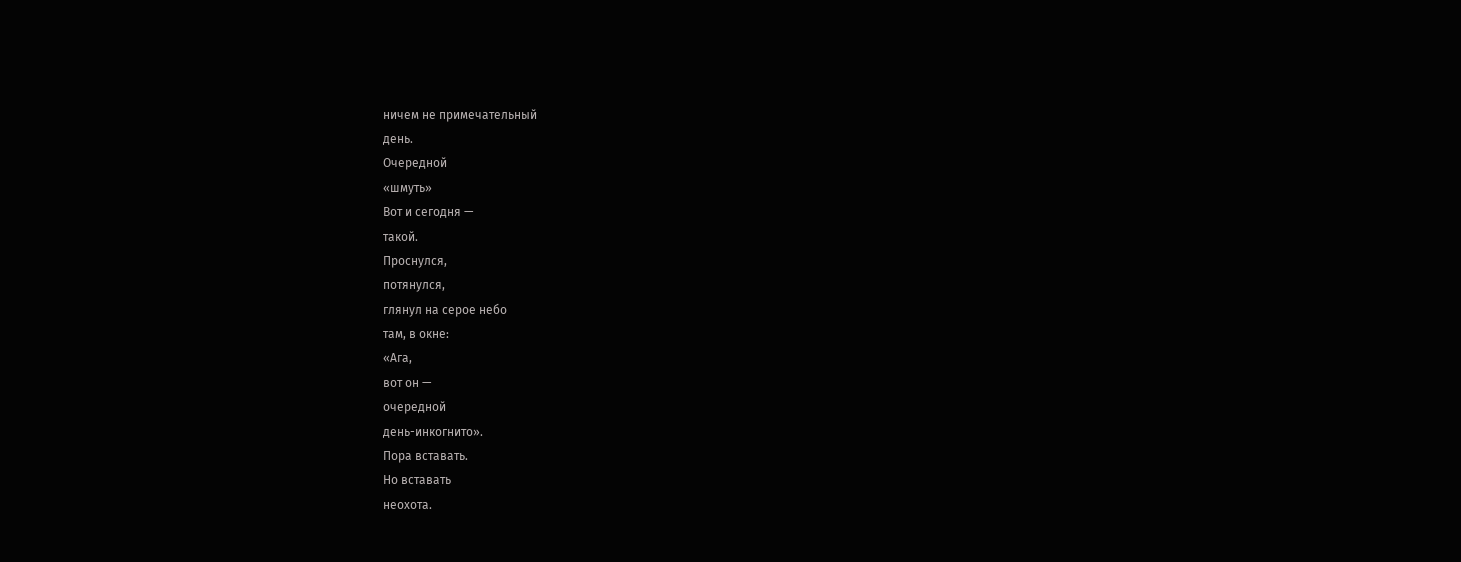ничем не примечательный
день.
Очередной
«шмуть»
Вот и сегодня —
такой.
Проснулся,
потянулся,
глянул на серое небо
там, в окне:
«Ага,
вот он —
очередной
день-инкогнито».
Пора вставать.
Но вставать
неохота.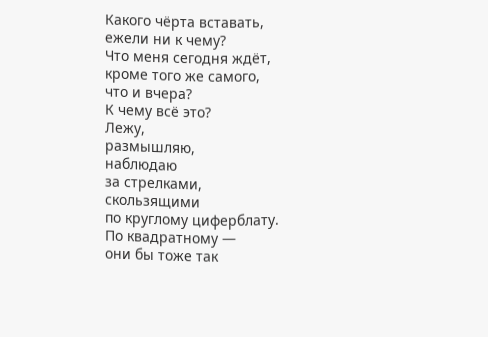Какого чёрта вставать,
ежели ни к чему?
Что меня сегодня ждёт,
кроме того же самого,
что и вчера?
К чему всё это?
Лежу,
размышляю,
наблюдаю
за стрелками,
скользящими
по круглому циферблату.
По квадратному —
они бы тоже так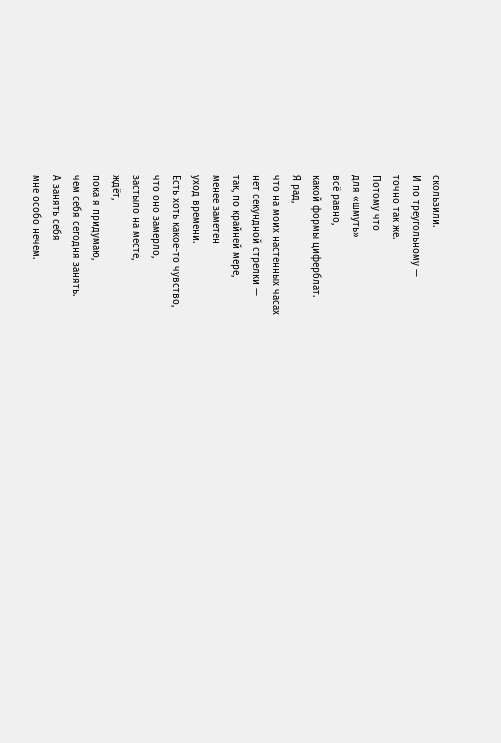скользили.
И по треугольному —
точно так же.
Потому что
для «шмуть»
всё равно,
какой формы циферблат.
Я рад,
что на моих настенных часах
нет секундной стрелки —
так, по крайней мере,
менее заметен
уход времени.
Есть хоть какое-то чувство,
что оно замерло,
застыло на месте,
ждёт,
пока я придумаю,
чем себя сегодня занять.
А занять себя
мне особо нечем.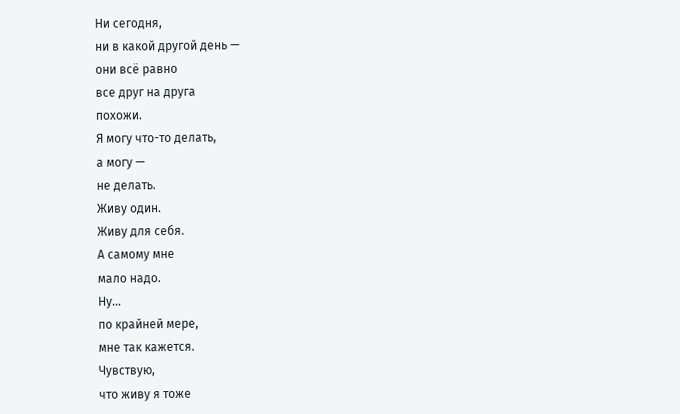Ни сегодня,
ни в какой другой день —
они всё равно
все друг на друга
похожи.
Я могу что-то делать,
а могу —
не делать.
Живу один.
Живу для себя.
А самому мне
мало надо.
Ну…
по крайней мере,
мне так кажется.
Чувствую,
что живу я тоже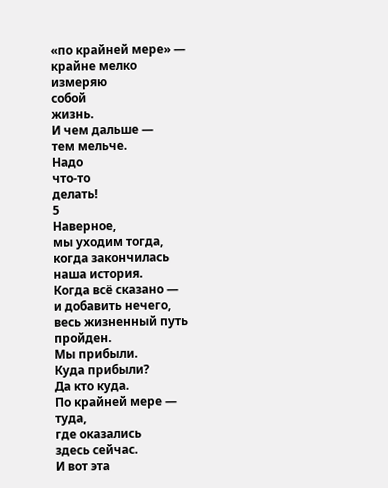«по крайней мере» —
крайне мелко
измеряю
собой
жизнь.
И чем дальше —
тем мельче.
Надо
что-то
делать!
5
Наверное,
мы уходим тогда,
когда закончилась
наша история.
Когда всё сказано —
и добавить нечего,
весь жизненный путь
пройден.
Мы прибыли.
Куда прибыли?
Да кто куда.
По крайней мере —
туда,
где оказались
здесь сейчас.
И вот эта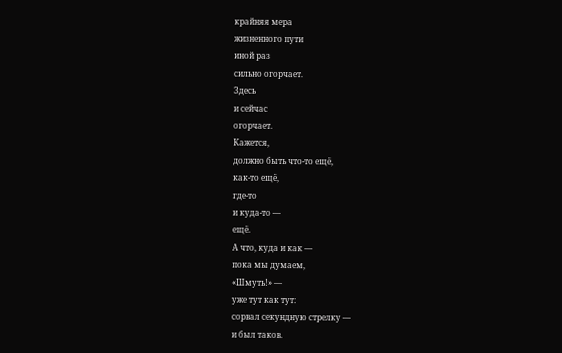крайняя мера
жизненного пути
иной раз
сильно огорчает.
Здесь
и сейчас
огорчает.
Кажется,
должно быть что-то ещё,
как-то ещё,
где-то
и куда-то —
ещё.
А что, куда и как —
пока мы думаем,
«Шмуть!» —
уже тут как тут:
сорвал секундную стрелку —
и был таков.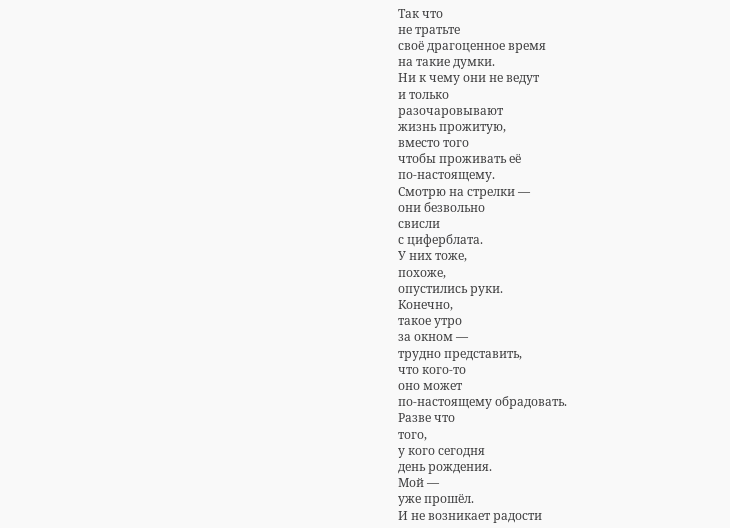Так что
не тратьте
своё драгоценное время
на такие думки.
Ни к чему они не ведут
и только
разочаровывают
жизнь прожитую,
вместо того
чтобы проживать её
по-настоящему.
Смотрю на стрелки —
они безвольно
свисли
с циферблата.
У них тоже,
похоже,
опустились руки.
Конечно,
такое утро
за окном —
трудно представить,
что кого-то
оно может
по-настоящему обрадовать.
Разве что
того,
у кого сегодня
день рождения.
Мой —
уже прошёл.
И не возникает радости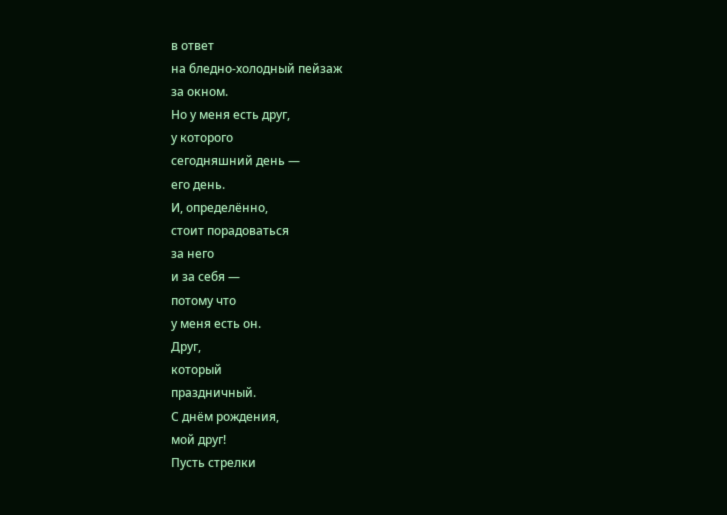в ответ
на бледно-холодный пейзаж
за окном.
Но у меня есть друг,
у которого
сегодняшний день —
его день.
И, определённо,
стоит порадоваться
за него
и за себя —
потому что
у меня есть он.
Друг,
который
праздничный.
С днём рождения,
мой друг!
Пусть стрелки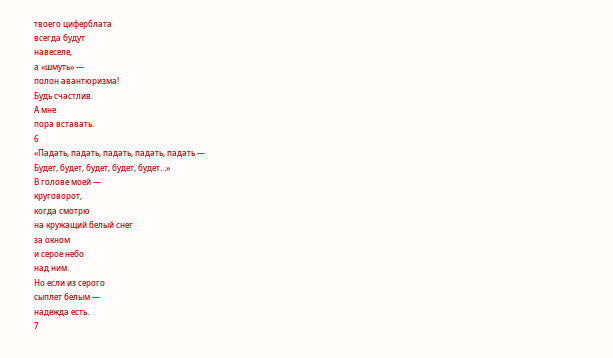твоего циферблата
всегда будут
навеселе,
а «шмуть» —
полон авантюризма!
Будь счастлив.
А мне
пора вставать.
6
«Падать, падать, падать, падать, падать —
Будет, будет, будет, будет, будет…»
В голове моей —
круговорот,
когда смотрю
на кружащий белый снег
за окном
и серое небо
над ним.
Но если из серого
сыплет белым —
надежда есть.
7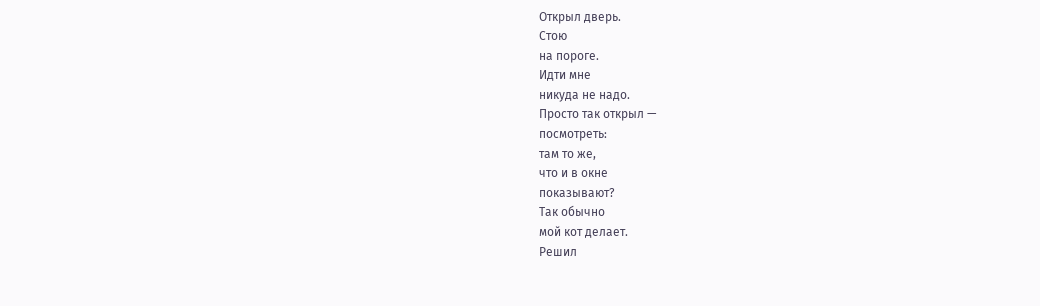Открыл дверь.
Стою
на пороге.
Идти мне
никуда не надо.
Просто так открыл —
посмотреть:
там то же,
что и в окне
показывают?
Так обычно
мой кот делает.
Решил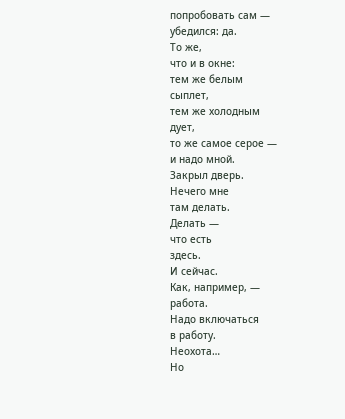попробовать сам —
убедился: да.
То же,
что и в окне:
тем же белым
сыплет,
тем же холодным
дует,
то же самое серое —
и надо мной.
Закрыл дверь.
Нечего мне
там делать.
Делать —
что есть
здесь.
И сейчас.
Как, например, —
работа.
Надо включаться
в работу.
Неохота…
Но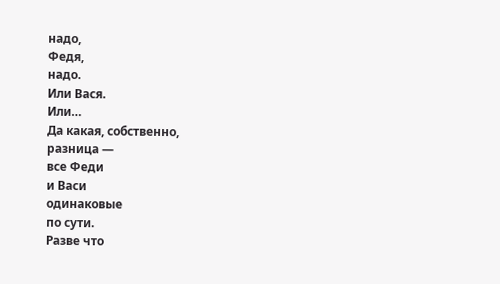надо,
Федя,
надо.
Или Вася.
Или…
Да какая, собственно,
разница —
все Феди
и Васи
одинаковые
по сути.
Разве что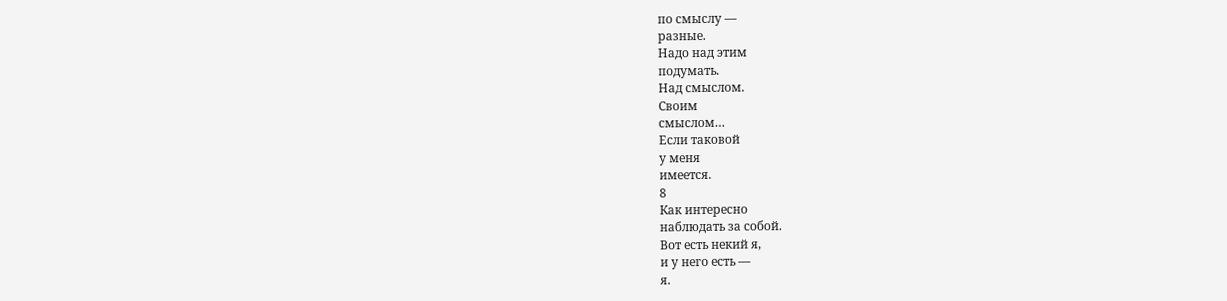по смыслу —
разные.
Надо над этим
подумать.
Над смыслом.
Своим
смыслом…
Если таковой
у меня
имеется.
8
Как интересно
наблюдать за собой.
Вот есть некий я,
и у него есть —
я.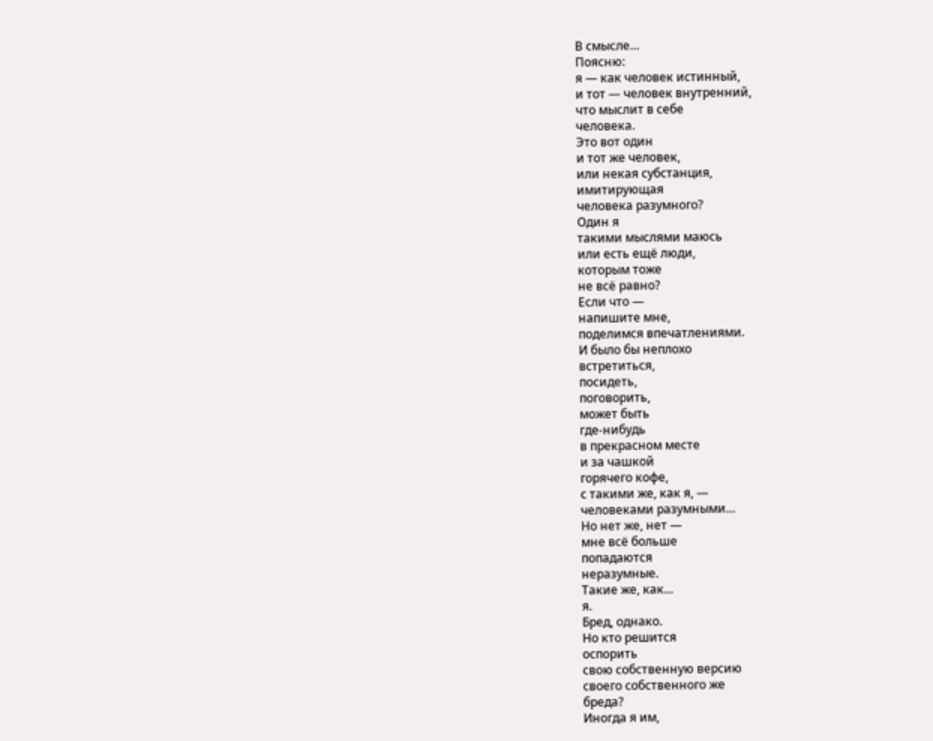В смысле…
Поясню:
я — как человек истинный,
и тот — человек внутренний,
что мыслит в себе
человека.
Это вот один
и тот же человек,
или некая субстанция,
имитирующая
человека разумного?
Один я
такими мыслями маюсь
или есть ещё люди,
которым тоже
не всё равно?
Если что —
напишите мне,
поделимся впечатлениями.
И было бы неплохо
встретиться,
посидеть,
поговорить,
может быть
где-нибудь
в прекрасном месте
и за чашкой
горячего кофе,
с такими же, как я, —
человеками разумными…
Но нет же, нет —
мне всё больше
попадаются
неразумные.
Такие же, как…
я.
Бред, однако.
Но кто решится
оспорить
свою собственную версию
своего собственного же
бреда?
Иногда я им,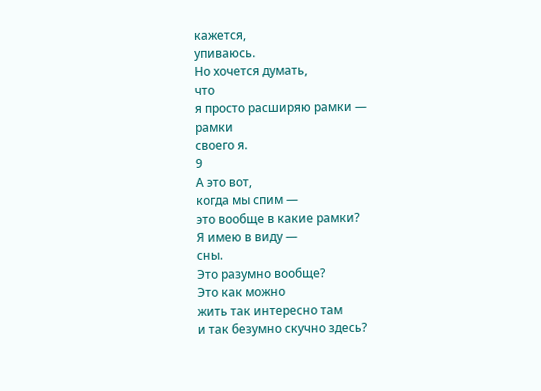кажется,
упиваюсь.
Но хочется думать,
что
я просто расширяю рамки —
рамки
своего я.
9
А это вот,
когда мы спим —
это вообще в какие рамки?
Я имею в виду —
сны.
Это разумно вообще?
Это как можно
жить так интересно там
и так безумно скучно здесь?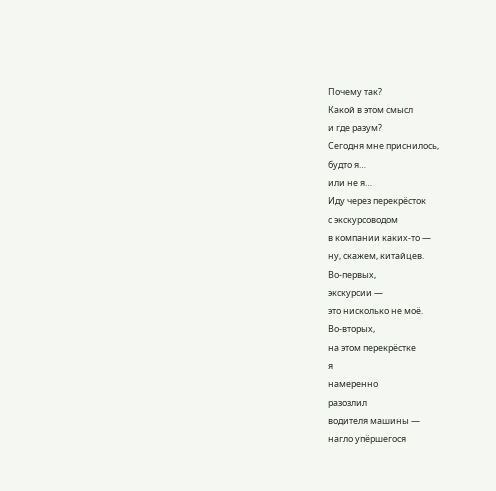Почему так?
Какой в этом смысл
и где разум?
Сегодня мне приснилось,
будто я…
или не я…
Иду через перекрёсток
с экскурсоводом
в компании каких-то —
ну, скажем, китайцев.
Во-первых,
экскурсии —
это нисколько не моё.
Во-вторых,
на этом перекрёстке
я
намеренно
разозлил
водителя машины —
нагло упёршегося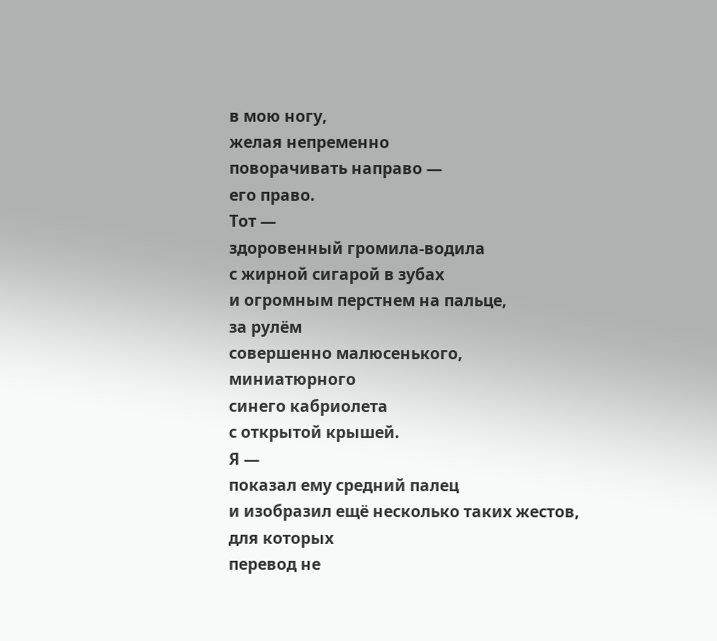в мою ногу,
желая непременно
поворачивать направо —
его право.
Тот —
здоровенный громила-водила
с жирной сигарой в зубах
и огромным перстнем на пальце,
за рулём
совершенно малюсенького,
миниатюрного
синего кабриолета
с открытой крышей.
Я —
показал ему средний палец
и изобразил ещё несколько таких жестов,
для которых
перевод не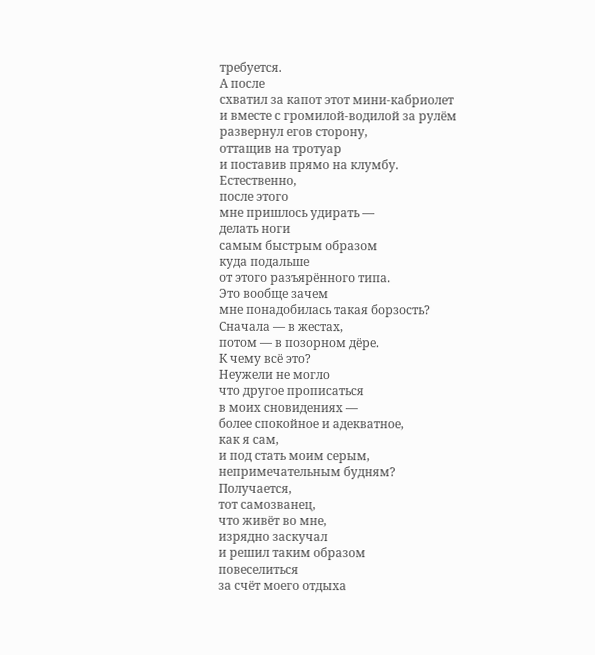требуется.
А после
схватил за капот этот мини-кабриолет
и вместе с громилой-водилой за рулём
развернул егов сторону,
оттащив на тротуар
и поставив прямо на клумбу.
Естественно,
после этого
мне пришлось удирать —
делать ноги
самым быстрым образом
куда подальше
от этого разъярённого типа.
Это вообще зачем
мне понадобилась такая борзость?
Сначала — в жестах,
потом — в позорном дёре.
К чему всё это?
Неужели не могло
что другое прописаться
в моих сновидениях —
более спокойное и адекватное,
как я сам,
и под стать моим серым,
непримечательным будням?
Получается,
тот самозванец,
что живёт во мне,
изрядно заскучал
и решил таким образом
повеселиться
за счёт моего отдыха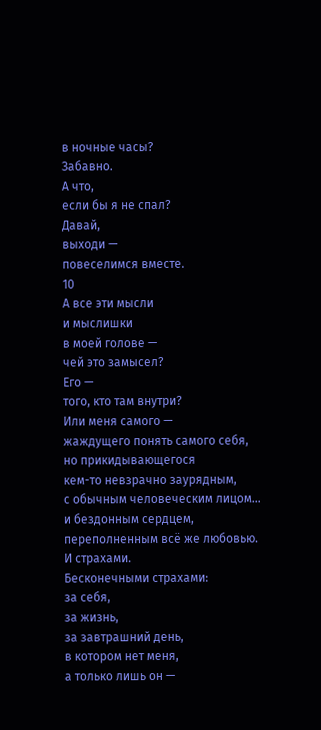в ночные часы?
Забавно.
А что,
если бы я не спал?
Давай,
выходи —
повеселимся вместе.
10
А все эти мысли
и мыслишки
в моей голове —
чей это замысел?
Его —
того, кто там внутри?
Или меня самого —
жаждущего понять самого себя,
но прикидывающегося
кем-то невзрачно заурядным,
с обычным человеческим лицом…
и бездонным сердцем,
переполненным всё же любовью.
И страхами.
Бесконечными страхами:
за себя,
за жизнь,
за завтрашний день,
в котором нет меня,
а только лишь он —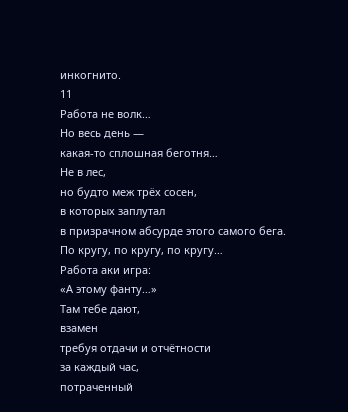инкогнито.
11
Работа не волк…
Но весь день —
какая-то сплошная беготня…
Не в лес,
но будто меж трёх сосен,
в которых заплутал
в призрачном абсурде этого самого бега.
По кругу, по кругу, по кругу…
Работа аки игра:
«А этому фанту…»
Там тебе дают,
взамен
требуя отдачи и отчётности
за каждый час,
потраченный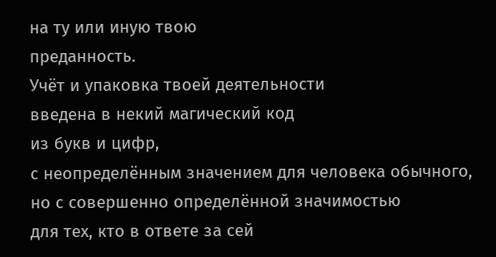на ту или иную твою
преданность.
Учёт и упаковка твоей деятельности
введена в некий магический код
из букв и цифр,
с неопределённым значением для человека обычного,
но с совершенно определённой значимостью
для тех, кто в ответе за сей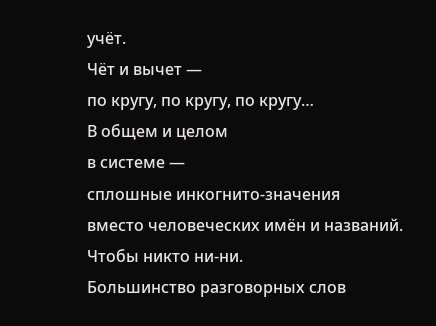учёт.
Чёт и вычет —
по кругу, по кругу, по кругу…
В общем и целом
в системе —
сплошные инкогнито-значения
вместо человеческих имён и названий.
Чтобы никто ни-ни.
Большинство разговорных слов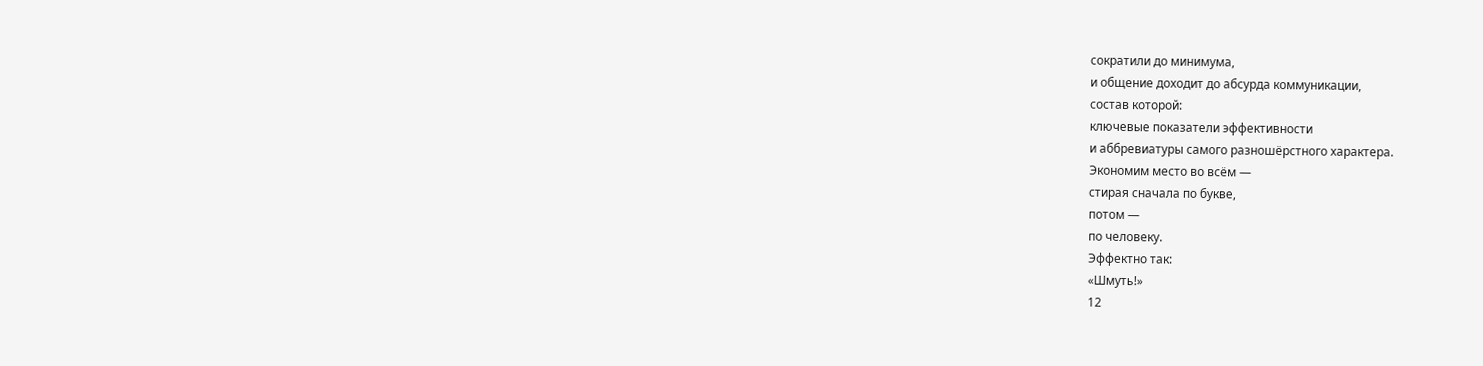сократили до минимума,
и общение доходит до абсурда коммуникации,
состав которой:
ключевые показатели эффективности
и аббревиатуры самого разношёрстного характера.
Экономим место во всём —
стирая сначала по букве,
потом —
по человеку.
Эффектно так:
«Шмуть!»
12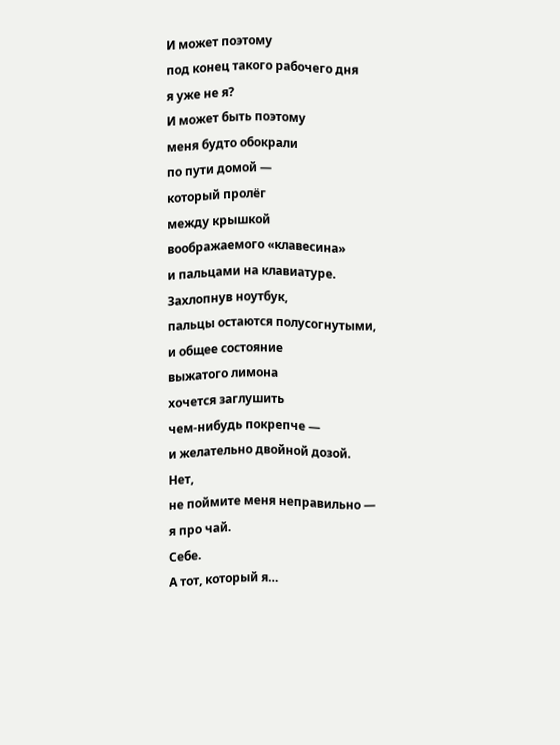И может поэтому
под конец такого рабочего дня
я уже не я?
И может быть поэтому
меня будто обокрали
по пути домой —
который пролёг
между крышкой
воображаемого «клавесина»
и пальцами на клавиатуре.
Захлопнув ноутбук,
пальцы остаются полусогнутыми,
и общее состояние
выжатого лимона
хочется заглушить
чем-нибудь покрепче —
и желательно двойной дозой.
Нет,
не поймите меня неправильно —
я про чай.
Себе.
А тот, который я…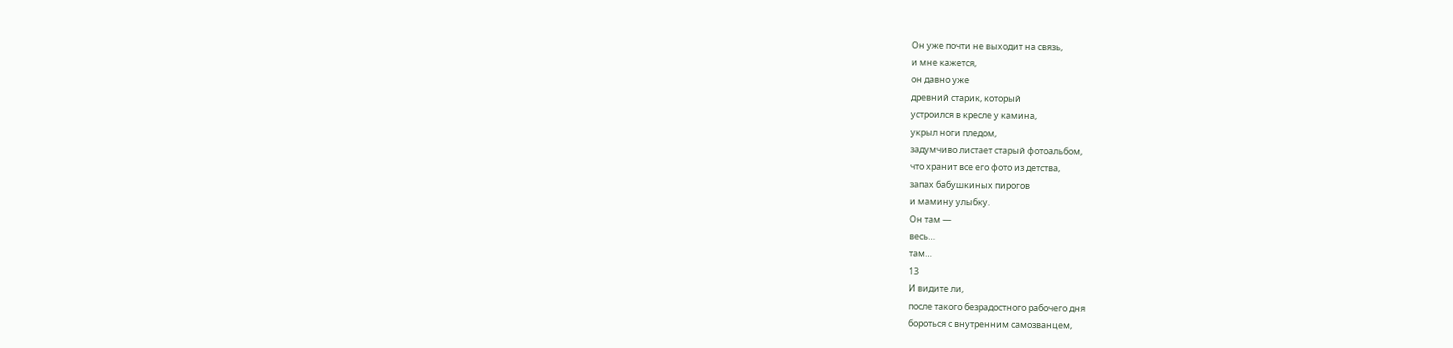Он уже почти не выходит на связь,
и мне кажется,
он давно уже
древний старик, который
устроился в кресле у камина,
укрыл ноги пледом,
задумчиво листает старый фотоальбом,
что хранит все его фото из детства,
запах бабушкиных пирогов
и мамину улыбку.
Он там —
весь…
там…
13
И видите ли,
после такого безрадостного рабочего дня
бороться с внутренним самозванцем,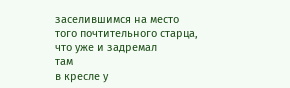заселившимся на место
того почтительного старца,
что уже и задремал
там
в кресле у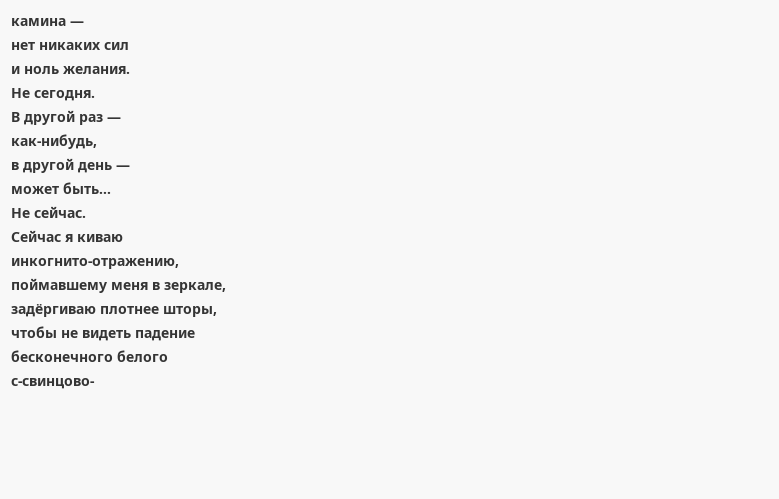камина —
нет никаких сил
и ноль желания.
Не сегодня.
В другой раз —
как-нибудь,
в другой день —
может быть…
Не сейчас.
Сейчас я киваю
инкогнито-отражению,
поймавшему меня в зеркале,
задёргиваю плотнее шторы,
чтобы не видеть падение
бесконечного белого
с-свинцово-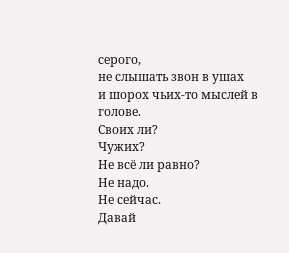серого,
не слышать звон в ушах
и шорох чьих-то мыслей в голове.
Своих ли?
Чужих?
Не всё ли равно?
Не надо.
Не сейчас.
Давай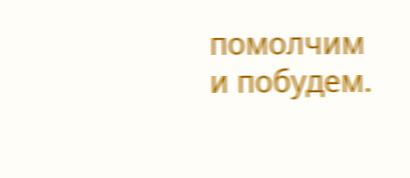помолчим
и побудем.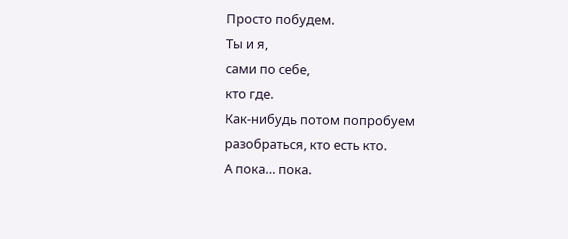Просто побудем.
Ты и я,
сами по себе,
кто где.
Как-нибудь потом попробуем
разобраться, кто есть кто.
А пока… пока.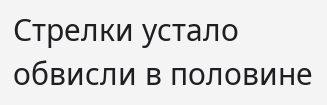Стрелки устало обвисли в половине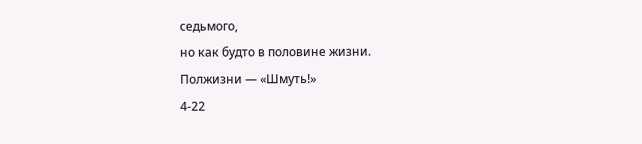седьмого,
но как будто в половине жизни.
Полжизни — «Шмуть!»
4-22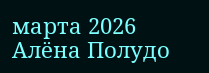марта 2026
Алёна Полудо